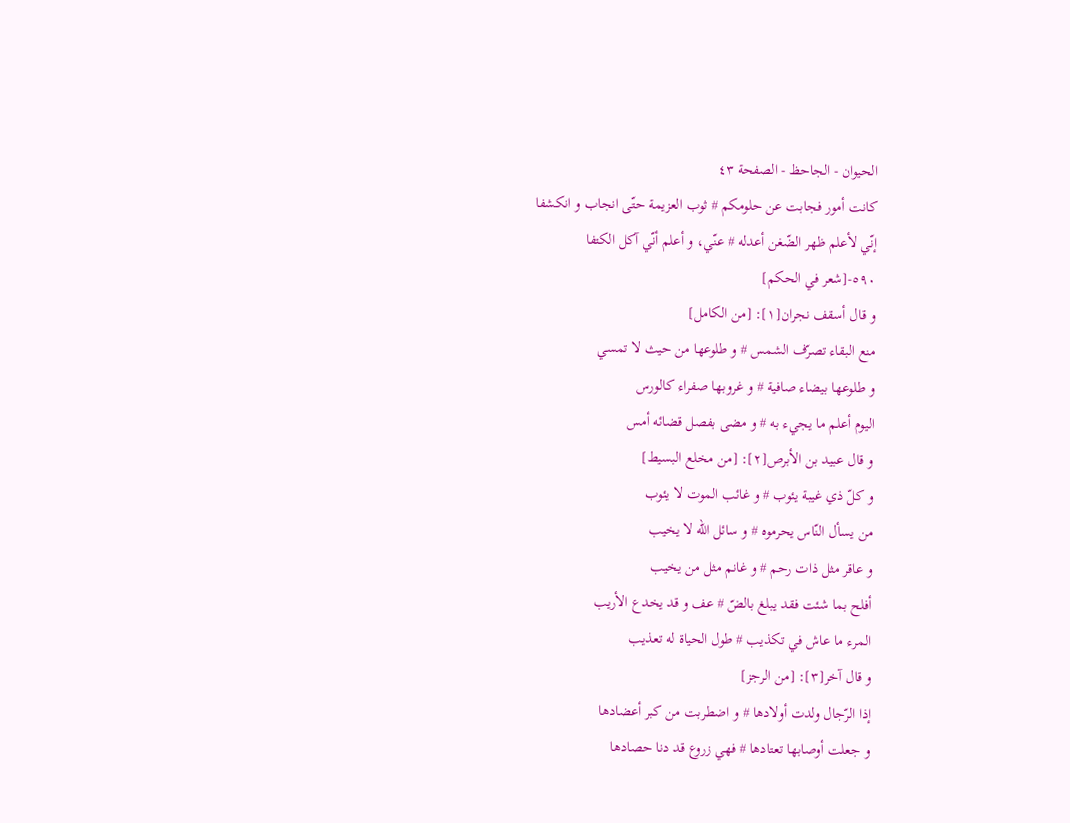الحيوان - الجاحظ - الصفحة ٤٣
كانت أمور فجابت عن حلومكم # ثوب العزيمة حتّى انجاب و انكشفا
إنّي لأعلم ظهر الضّغن أعدله # عنّي، و أعلم أنّي آكل الكتفا
٥٩٠-[شعر في الحكم]
و قال أسقف نجران[١]: [من الكامل]
منع البقاء تصرّف الشمس # و طلوعها من حيث لا تمسي
و طلوعها بيضاء صافية # و غروبها صفراء كالورس
اليوم أعلم ما يجيء به # و مضى بفصل قضائه أمس
و قال عبيد بن الأبرص[٢]: [من مخلع البسيط]
و كلّ ذي غيبة يئوب # و غائب الموت لا يئوب
من يسأل النّاس يحرموه # و سائل اللّه لا يخيب
و عاقر مثل ذات رحم # و غانم مثل من يخيب
أفلح بما شئت فقد يبلغ بالضّ # عف و قد يخدع الأريب
المرء ما عاش في تكذيب # طول الحياة له تعذيب
و قال آخر[٣]: [من الرجز]
إذا الرّجال ولدت أولادها # و اضطربت من كبر أعضادها
و جعلت أوصابها تعتادها # فهي زروع قد دنا حصادها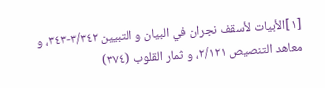[١]الأبيات لأسقف نجران في البيان و التبيين ٣/٣٤٢-٣٤٣، و معاهد التنصيص ٢/١٢١، و ثمار القلوب (٣٧٤)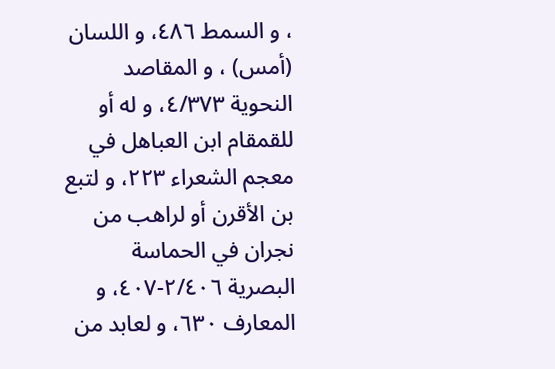، و السمط ٤٨٦، و اللسان (أمس) ، و المقاصد النحوية ٤/٣٧٣، و له أو للقمقام ابن العباهل في معجم الشعراء ٢٢٣، و لتبع بن الأقرن أو لراهب من نجران في الحماسة البصرية ٢/٤٠٦-٤٠٧، و المعارف ٦٣٠، و لعابد من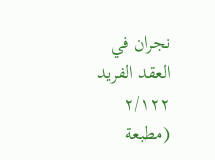نجران في العقد الفريد ٢/١٢٢ (مطبعة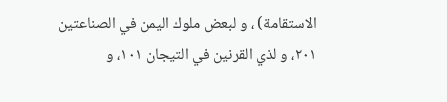الاستقامة) ، و لبعض ملوك اليمن في الصناعتين ٢٠١، و لذي القرنين في التيجان ١٠١، و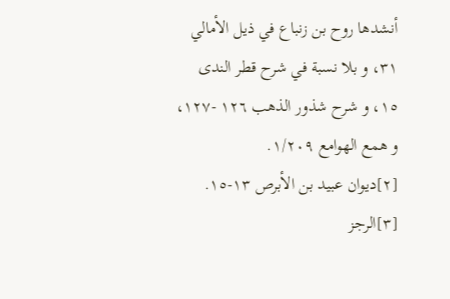أنشدها روح بن زنباع في ذيل الأمالي ٣١، و بلا نسبة في شرح قطر الندى ١٥، و شرح شذور الذهب ١٢٦ -١٢٧، و همع الهوامع ١/٢٠٩.
[٢]ديوان عبيد بن الأبرص ١٣-١٥.
[٣]الرجز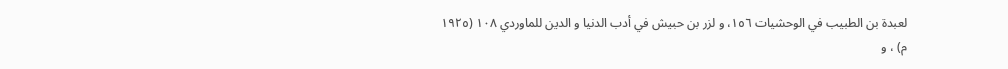لعبدة بن الطبيب في الوحشيات ١٥٦، و لزر بن حبيش في أدب الدنيا و الدين للماوردي ١٠٨ (١٩٢٥ م) ، و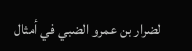لضرار بن عمرو الضبي في أمثال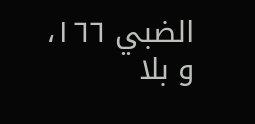الضبي ١٦٦، و بلا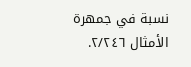نسبة في جمهرة الأمثال ٢/٢٤٦.